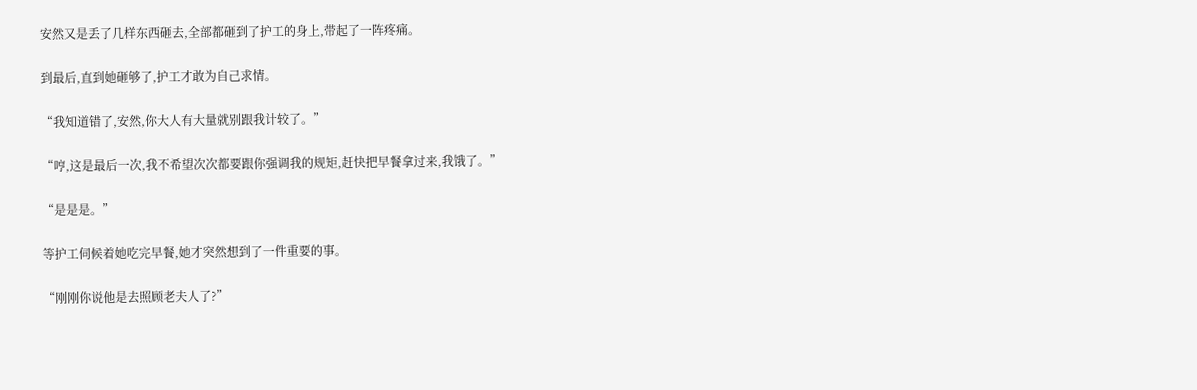安然又是丢了几样东西砸去,全部都砸到了护工的身上,带起了一阵疼痛。

到最后,直到她砸够了,护工才敢为自己求情。

“我知道错了,安然,你大人有大量就别跟我计较了。”

“哼,这是最后一次,我不希望次次都要跟你强调我的规矩,赶快把早餐拿过来,我饿了。”

“是是是。”

等护工伺候着她吃完早餐,她才突然想到了一件重要的事。

“刚刚你说他是去照顾老夫人了?”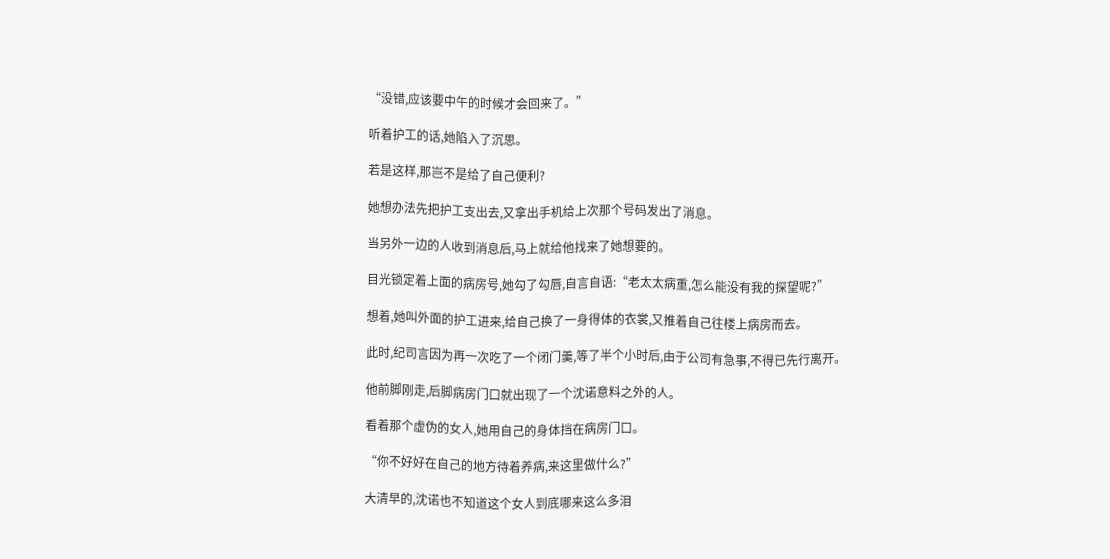“没错,应该要中午的时候才会回来了。”

听着护工的话,她陷入了沉思。

若是这样,那岂不是给了自己便利?

她想办法先把护工支出去,又拿出手机给上次那个号码发出了消息。

当另外一边的人收到消息后,马上就给他找来了她想要的。

目光锁定着上面的病房号,她勾了勾唇,自言自语:“老太太病重,怎么能没有我的探望呢?”

想着,她叫外面的护工进来,给自己换了一身得体的衣裳,又推着自己往楼上病房而去。

此时,纪司言因为再一次吃了一个闭门羹,等了半个小时后,由于公司有急事,不得已先行离开。

他前脚刚走,后脚病房门口就出现了一个沈诺意料之外的人。

看着那个虚伪的女人,她用自己的身体挡在病房门口。

“你不好好在自己的地方待着养病,来这里做什么?”

大清早的,沈诺也不知道这个女人到底哪来这么多泪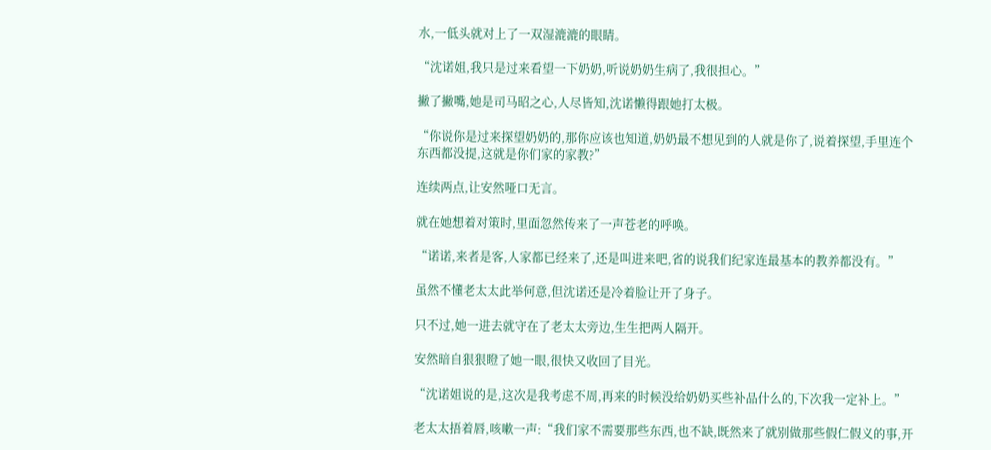水,一低头就对上了一双湿漉漉的眼睛。

“沈诺姐,我只是过来看望一下奶奶,听说奶奶生病了,我很担心。”

撇了撇嘴,她是司马昭之心,人尽皆知,沈诺懒得跟她打太极。

“你说你是过来探望奶奶的,那你应该也知道,奶奶最不想见到的人就是你了,说着探望,手里连个东西都没提,这就是你们家的家教?”

连续两点,让安然哑口无言。

就在她想着对策时,里面忽然传来了一声苍老的呼唤。

“诺诺,来者是客,人家都已经来了,还是叫进来吧,省的说我们纪家连最基本的教养都没有。”

虽然不懂老太太此举何意,但沈诺还是冷着脸让开了身子。

只不过,她一进去就守在了老太太旁边,生生把两人隔开。

安然暗自狠狠瞪了她一眼,很快又收回了目光。

“沈诺姐说的是,这次是我考虑不周,再来的时候没给奶奶买些补品什么的,下次我一定补上。”

老太太捂着唇,咳嗽一声:“我们家不需要那些东西,也不缺,既然来了就别做那些假仁假义的事,开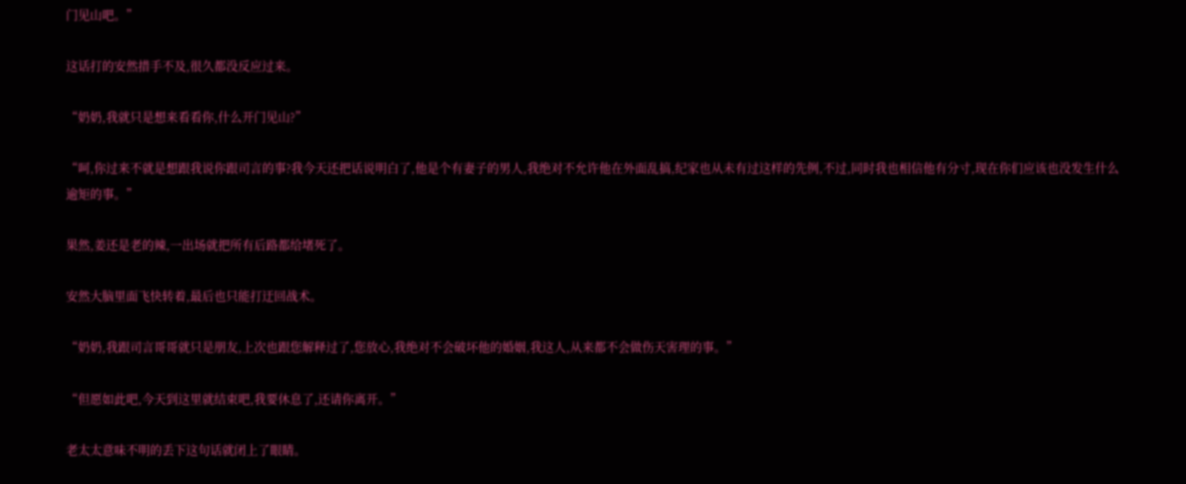门见山吧。”

这话打的安然措手不及,很久都没反应过来。

“奶奶,我就只是想来看看你,什么开门见山?”

“呵,你过来不就是想跟我说你跟司言的事?我今天还把话说明白了,他是个有妻子的男人,我绝对不允许他在外面乱搞,纪家也从未有过这样的先例,不过,同时我也相信他有分寸,现在你们应该也没发生什么逾矩的事。”

果然,姜还是老的辣,一出场就把所有后路都给堵死了。

安然大脑里面飞快转着,最后也只能打迂回战术。

“奶奶,我跟司言哥哥就只是朋友,上次也跟您解释过了,您放心,我绝对不会破坏他的婚姻,我这人,从来都不会做伤天害理的事。”

“但愿如此吧,今天到这里就结束吧,我要休息了,还请你离开。”

老太太意味不明的丢下这句话就闭上了眼睛。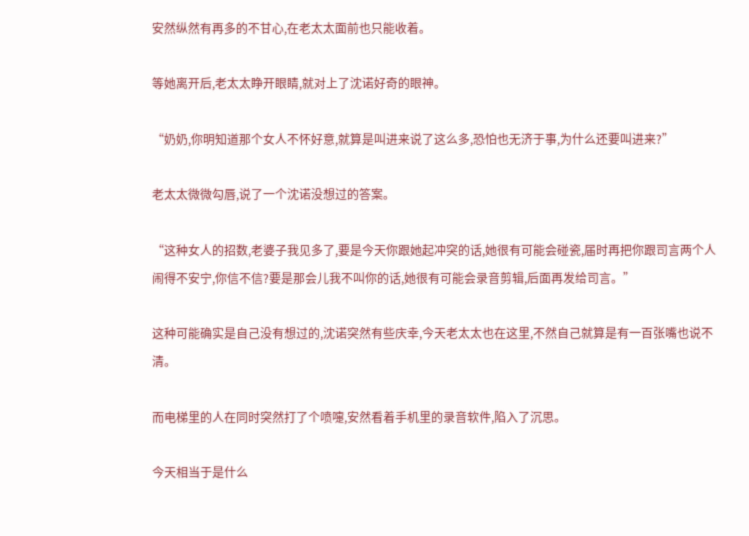安然纵然有再多的不甘心,在老太太面前也只能收着。

等她离开后,老太太睁开眼睛,就对上了沈诺好奇的眼神。

“奶奶,你明知道那个女人不怀好意,就算是叫进来说了这么多,恐怕也无济于事,为什么还要叫进来?”

老太太微微勾唇,说了一个沈诺没想过的答案。

“这种女人的招数,老婆子我见多了,要是今天你跟她起冲突的话,她很有可能会碰瓷,届时再把你跟司言两个人闹得不安宁,你信不信?要是那会儿我不叫你的话,她很有可能会录音剪辑,后面再发给司言。”

这种可能确实是自己没有想过的,沈诺突然有些庆幸,今天老太太也在这里,不然自己就算是有一百张嘴也说不清。

而电梯里的人在同时突然打了个喷嚏,安然看着手机里的录音软件,陷入了沉思。

今天相当于是什么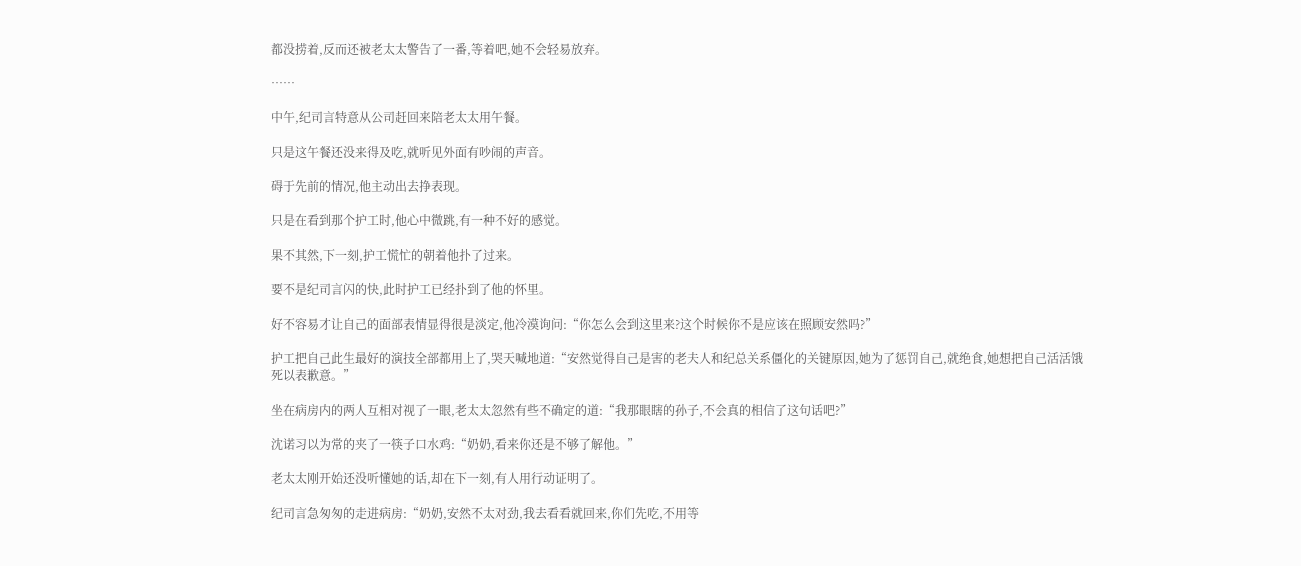都没捞着,反而还被老太太警告了一番,等着吧,她不会轻易放弃。

……

中午,纪司言特意从公司赶回来陪老太太用午餐。

只是这午餐还没来得及吃,就听见外面有吵闹的声音。

碍于先前的情况,他主动出去挣表现。

只是在看到那个护工时,他心中微跳,有一种不好的感觉。

果不其然,下一刻,护工慌忙的朝着他扑了过来。

要不是纪司言闪的快,此时护工已经扑到了他的怀里。

好不容易才让自己的面部表情显得很是淡定,他冷漠询问:“你怎么会到这里来?这个时候你不是应该在照顾安然吗?”

护工把自己此生最好的演技全部都用上了,哭天喊地道:“安然觉得自己是害的老夫人和纪总关系僵化的关键原因,她为了惩罚自己,就绝食,她想把自己活活饿死以表歉意。”

坐在病房内的两人互相对视了一眼,老太太忽然有些不确定的道:“我那眼瞎的孙子,不会真的相信了这句话吧?”

沈诺习以为常的夹了一筷子口水鸡:“奶奶,看来你还是不够了解他。”

老太太刚开始还没听懂她的话,却在下一刻,有人用行动证明了。

纪司言急匆匆的走进病房:“奶奶,安然不太对劲,我去看看就回来,你们先吃,不用等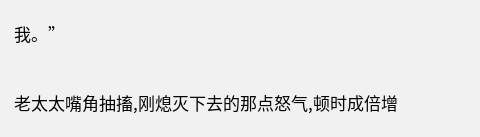我。”

老太太嘴角抽搐,刚熄灭下去的那点怒气,顿时成倍增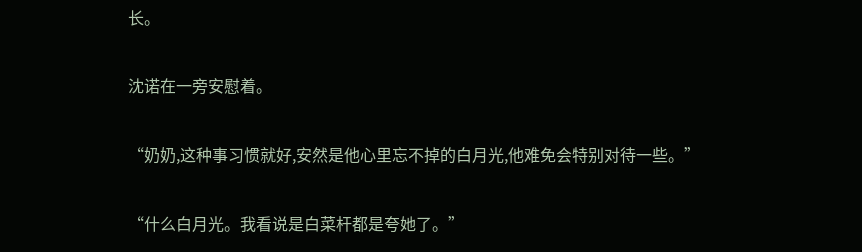长。

沈诺在一旁安慰着。

“奶奶,这种事习惯就好,安然是他心里忘不掉的白月光,他难免会特别对待一些。”

“什么白月光。我看说是白菜杆都是夸她了。”